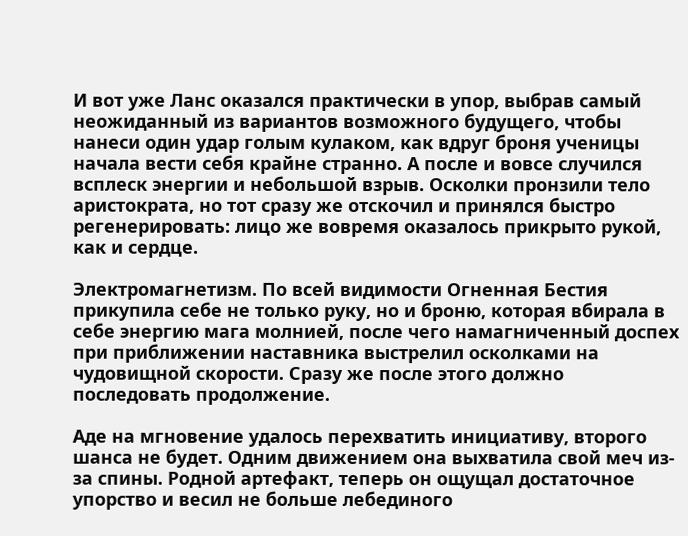И вот уже Ланс оказался практически в упор, выбрав самый неожиданный из вариантов возможного будущего, чтобы нанеси один удар голым кулаком, как вдруг броня ученицы начала вести себя крайне странно. А после и вовсе случился всплеск энергии и небольшой взрыв. Осколки пронзили тело аристократа, но тот сразу же отскочил и принялся быстро регенерировать: лицо же вовремя оказалось прикрыто рукой, как и сердце.

Электромагнетизм. По всей видимости Огненная Бестия прикупила себе не только руку, но и броню, которая вбирала в себе энергию мага молнией, после чего намагниченный доспех при приближении наставника выстрелил осколками на чудовищной скорости. Сразу же после этого должно последовать продолжение.

Аде на мгновение удалось перехватить инициативу, второго шанса не будет. Одним движением она выхватила свой меч из-за спины. Родной артефакт, теперь он ощущал достаточное упорство и весил не больше лебединого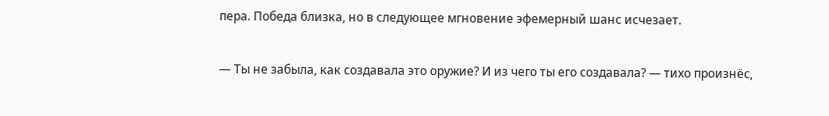пера. Победа близка, но в следующее мгновение эфемерный шанс исчезает.

— Ты не забыла, как создавала это оружие? И из чего ты его создавала? — тихо произнёс,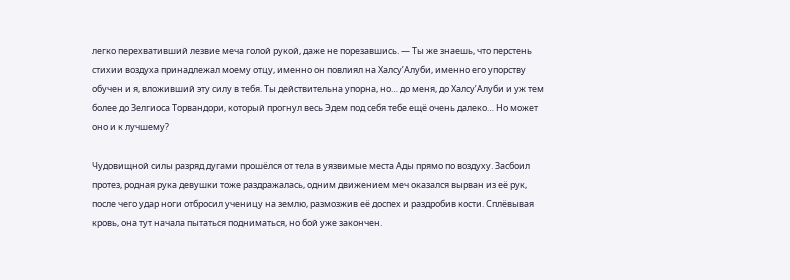легко перехвативший лезвие меча голой рукой, даже не порезавшись. — Ты же знаешь, что перстень стихии воздуха принадлежал моему отцу, именно он повлиял на Халсу’Алуби, именно его упорству обучен и я, вложивший эту силу в тебя. Ты действительна упорна, но… до меня, до Халсу’Алуби и уж тем более до Зелгиоса Торвандори, который прогнул весь Эдем под себя тебе ещё очень далеко… Но может оно и к лучшему?

Чудовищной силы разряд дугами прошёлся от тела в уязвимые места Ады прямо по воздуху. Засбоил протез, родная рука девушки тоже раздражалась, одним движением меч оказался вырван из её рук, после чего удар ноги отбросил ученицу на землю, размозжив её доспех и раздробив кости. Сплёвывая кровь, она тут начала пытаться подниматься, но бой уже закончен.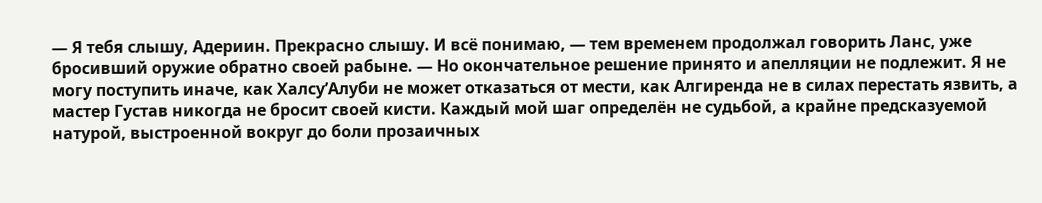— Я тебя слышу, Адериин. Прекрасно слышу. И всё понимаю, — тем временем продолжал говорить Ланс, уже бросивший оружие обратно своей рабыне. — Но окончательное решение принято и апелляции не подлежит. Я не могу поступить иначе, как Халсу’Алуби не может отказаться от мести, как Алгиренда не в силах перестать язвить, а мастер Густав никогда не бросит своей кисти. Каждый мой шаг определён не судьбой, а крайне предсказуемой натурой, выстроенной вокруг до боли прозаичных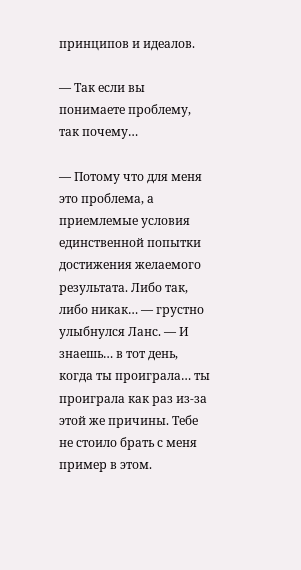принципов и идеалов.

— Так если вы понимаете проблему, так почему…

— Потому что для меня это проблема, а приемлемые условия единственной попытки достижения желаемого результата. Либо так, либо никак… — грустно улыбнулся Ланс. — И знаешь… в тот день, когда ты проиграла… ты проиграла как раз из-за этой же причины. Тебе не стоило брать с меня пример в этом.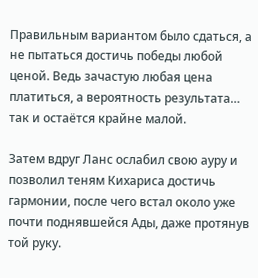Правильным вариантом было сдаться, а не пытаться достичь победы любой ценой. Ведь зачастую любая цена платиться, а вероятность результата… так и остаётся крайне малой.

Затем вдруг Ланс ослабил свою ауру и позволил теням Кихариса достичь гармонии, после чего встал около уже почти поднявшейся Ады, даже протянув той руку.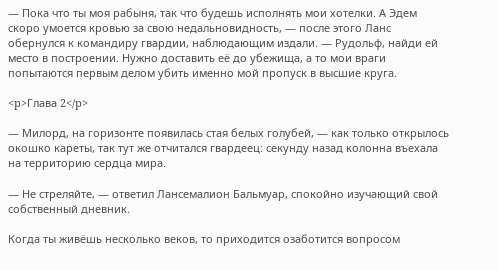— Пока что ты моя рабыня, так что будешь исполнять мои хотелки. А Эдем скоро умоется кровью за свою недальновидность, — после этого Ланс обернулся к командиру гвардии, наблюдающим издали. — Рудольф, найди ей место в построении. Нужно доставить её до убежища, а то мои враги попытаются первым делом убить именно мой пропуск в высшие круга.

<p>Глава 2</p>

— Милорд, на горизонте появилась стая белых голубей, — как только открылось окошко кареты, так тут же отчитался гвардеец: секунду назад колонна въехала на территорию сердца мира.

— Не стреляйте, — ответил Лансемалион Бальмуар, спокойно изучающий свой собственный дневник.

Когда ты живёшь несколько веков, то приходится озаботится вопросом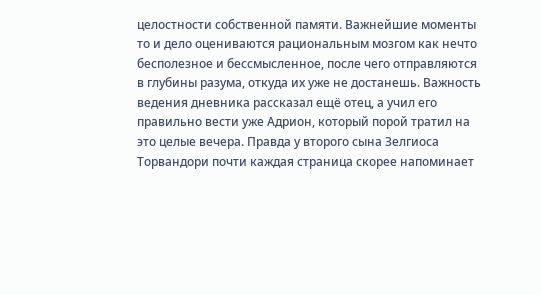целостности собственной памяти. Важнейшие моменты то и дело оцениваются рациональным мозгом как нечто бесполезное и бессмысленное, после чего отправляются в глубины разума, откуда их уже не достанешь. Важность ведения дневника рассказал ещё отец, а учил его правильно вести уже Адрион, который порой тратил на это целые вечера. Правда у второго сына Зелгиоса Торвандори почти каждая страница скорее напоминает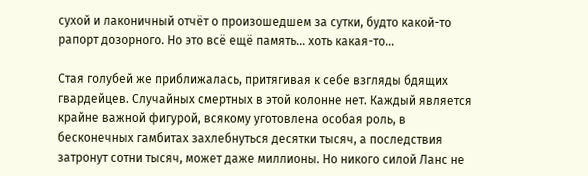сухой и лаконичный отчёт о произошедшем за сутки, будто какой-то рапорт дозорного. Но это всё ещё память… хоть какая-то…

Стая голубей же приближалась, притягивая к себе взгляды бдящих гвардейцев. Случайных смертных в этой колонне нет. Каждый является крайне важной фигурой, всякому уготовлена особая роль, в бесконечных гамбитах захлебнуться десятки тысяч, а последствия затронут сотни тысяч, может даже миллионы. Но никого силой Ланс не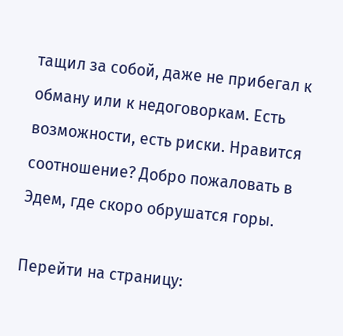тащил за собой, даже не прибегал к обману или к недоговоркам. Есть возможности, есть риски. Нравится соотношение? Добро пожаловать в Эдем, где скоро обрушатся горы.

Перейти на страницу: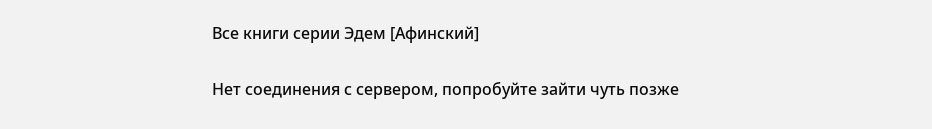Все книги серии Эдем [Афинский]

Нет соединения с сервером, попробуйте зайти чуть позже